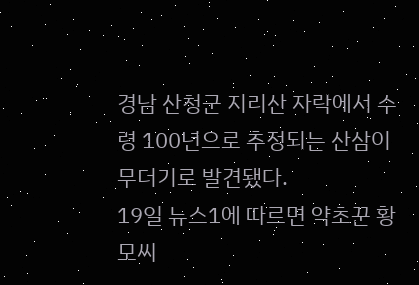경남 산청군 지리산 자락에서 수령 100년으로 추정되는 산삼이 무더기로 발견됐다.
19일 뉴스1에 따르면 약초꾼 황모씨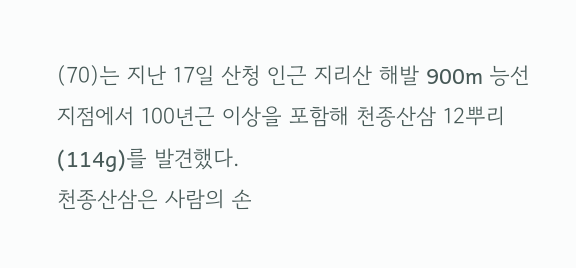(70)는 지난 17일 산청 인근 지리산 해발 900m 능선 지점에서 100년근 이상을 포함해 천종산삼 12뿌리(114g)를 발견했다.
천종산삼은 사람의 손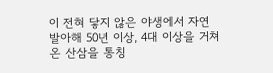이 전혀 닿지 않은 야생에서 자연 발아해 50년 이상, 4대 이상을 거쳐 온 산삼을 통칭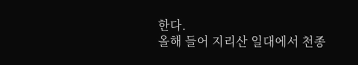한다.
올해 들어 지리산 일대에서 천종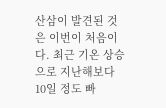산삼이 발견된 것은 이번이 처음이다. 최근 기온 상승으로 지난해보다 10일 정도 빠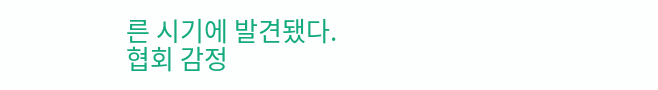른 시기에 발견됐다.
협회 감정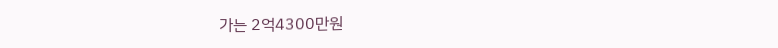가는 2억4300만원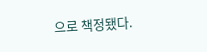으로 책정됐다.